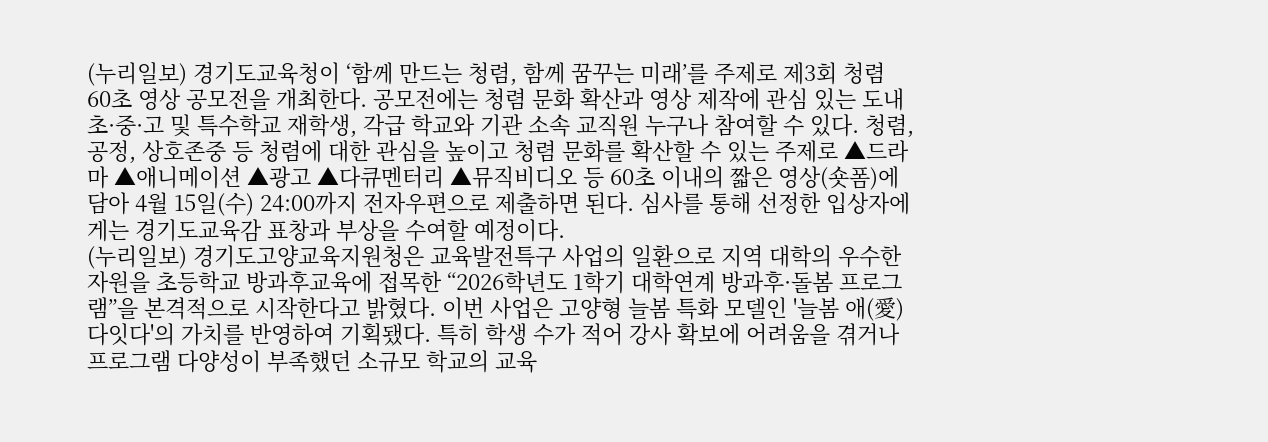(누리일보) 경기도교육청이 ‘함께 만드는 청렴, 함께 꿈꾸는 미래’를 주제로 제3회 청렴 60초 영상 공모전을 개최한다. 공모전에는 청렴 문화 확산과 영상 제작에 관심 있는 도내 초·중·고 및 특수학교 재학생, 각급 학교와 기관 소속 교직원 누구나 참여할 수 있다. 청렴, 공정, 상호존중 등 청렴에 대한 관심을 높이고 청렴 문화를 확산할 수 있는 주제로 ▲드라마 ▲애니메이션 ▲광고 ▲다큐멘터리 ▲뮤직비디오 등 60초 이내의 짧은 영상(숏폼)에 담아 4월 15일(수) 24:00까지 전자우편으로 제출하면 된다. 심사를 통해 선정한 입상자에게는 경기도교육감 표창과 부상을 수여할 예정이다.
(누리일보) 경기도고양교육지원청은 교육발전특구 사업의 일환으로 지역 대학의 우수한 자원을 초등학교 방과후교육에 접목한 “2026학년도 1학기 대학연계 방과후·돌봄 프로그램”을 본격적으로 시작한다고 밝혔다. 이번 사업은 고양형 늘봄 특화 모델인 '늘봄 애(愛) 다잇다'의 가치를 반영하여 기획됐다. 특히 학생 수가 적어 강사 확보에 어려움을 겪거나 프로그램 다양성이 부족했던 소규모 학교의 교육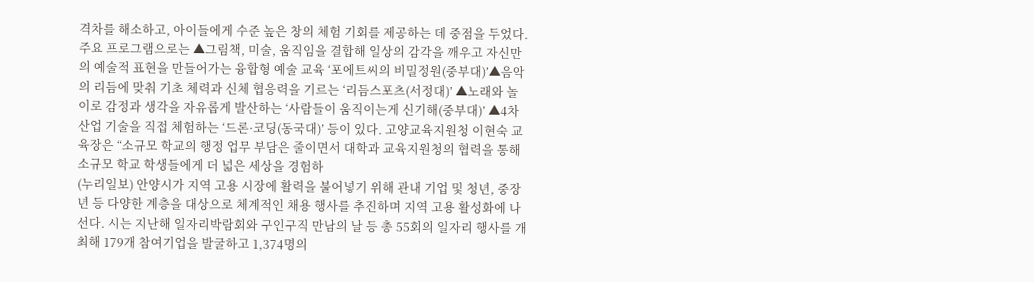격차를 해소하고, 아이들에게 수준 높은 창의 체험 기회를 제공하는 데 중점을 두었다. 주요 프로그램으로는 ▲그림책, 미술, 움직임을 결합해 일상의 감각을 깨우고 자신만의 예술적 표현을 만들어가는 융합형 예술 교육 ‘포에트씨의 비밀정원(중부대)’▲음악의 리듬에 맞춰 기초 체력과 신체 협응력을 기르는 ‘리듬스포츠(서정대)’ ▲노래와 놀이로 감정과 생각을 자유롭게 발산하는 ‘사람들이 움직이는게 신기해(중부대)’ ▲4차 산업 기술을 직접 체험하는 ‘드론·코딩(동국대)’ 등이 있다. 고양교육지원청 이현숙 교육장은 “소규모 학교의 행정 업무 부담은 줄이면서 대학과 교육지원청의 협력을 통해 소규모 학교 학생들에게 더 넓은 세상을 경험하
(누리일보) 안양시가 지역 고용 시장에 활력을 불어넣기 위해 관내 기업 및 청년, 중장년 등 다양한 계층을 대상으로 체계적인 채용 행사를 추진하며 지역 고용 활성화에 나선다. 시는 지난해 일자리박람회와 구인구직 만남의 날 등 총 55회의 일자리 행사를 개최해 179개 참여기업을 발굴하고 1,374명의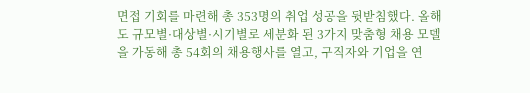면접 기회를 마련해 총 353명의 취업 성공을 뒷받침했다. 올해도 규모별·대상별·시기별로 세분화 된 3가지 맞춤형 채용 모델을 가동해 총 54회의 채용행사를 열고, 구직자와 기업을 연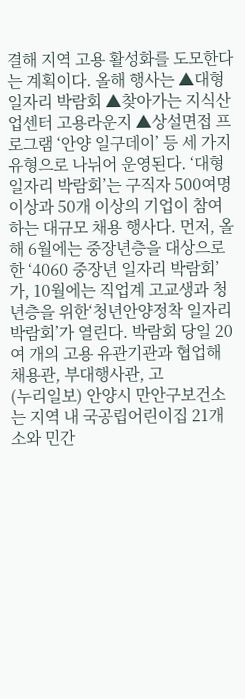결해 지역 고용 활성화를 도모한다는 계획이다. 올해 행사는 ▲대형 일자리 박람회 ▲찾아가는 지식산업센터 고용라운지 ▲상설면접 프로그램 ‘안양 일구데이’ 등 세 가지 유형으로 나뉘어 운영된다. ‘대형 일자리 박람회’는 구직자 500여명 이상과 50개 이상의 기업이 참여하는 대규모 채용 행사다. 먼저, 올해 6월에는 중장년층을 대상으로 한 ‘4060 중장년 일자리 박람회’가, 10월에는 직업계 고교생과 청년층을 위한‘청년안양정착 일자리 박람회’가 열린다. 박람회 당일 20여 개의 고용 유관기관과 협업해 채용관, 부대행사관, 고
(누리일보) 안양시 만안구보건소는 지역 내 국공립어린이집 21개소와 민간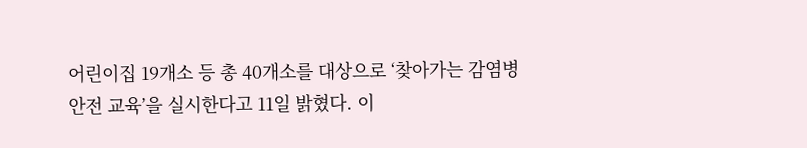어린이집 19개소 등 총 40개소를 대상으로 ‘찾아가는 감염병 안전 교육’을 실시한다고 11일 밝혔다. 이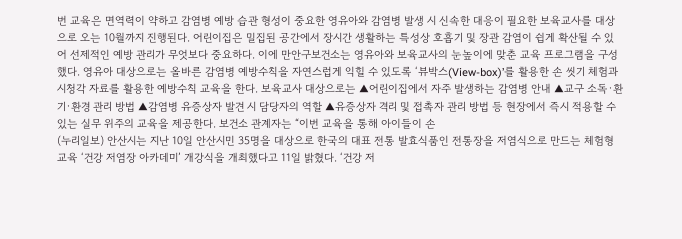번 교육은 면역력이 약하고 감염병 예방 습관 형성이 중요한 영유아와 감염병 발생 시 신속한 대응이 필요한 보육교사를 대상으로 오는 10월까지 진행된다. 어린이집은 밀집된 공간에서 장시간 생활하는 특성상 호흡기 및 장관 감염이 쉽게 확산될 수 있어 선제적인 예방 관리가 무엇보다 중요하다. 이에 만안구보건소는 영유아와 보육교사의 눈높이에 맞춘 교육 프로그램을 구성했다. 영유아 대상으로는 올바른 감염병 예방수칙을 자연스럽게 익힐 수 있도록 ‘뷰박스(View-box)’를 활용한 손 씻기 체험과 시청각 자료를 활용한 예방수칙 교육을 한다. 보육교사 대상으로는 ▲어린이집에서 자주 발생하는 감염병 안내 ▲교구 소독·환기·환경 관리 방법 ▲감염병 유증상자 발견 시 담당자의 역할 ▲유증상자 격리 및 접촉자 관리 방법 등 현장에서 즉시 적용할 수 있는 실무 위주의 교육을 제공한다. 보건소 관계자는 “이번 교육을 통해 아이들이 손
(누리일보) 안산시는 지난 10일 안산시민 35명을 대상으로 한국의 대표 전통 발효식품인 전통장을 저염식으로 만드는 체험형 교육 ‘건강 저염장 아카데미’ 개강식을 개최했다고 11일 밝혔다. ‘건강 저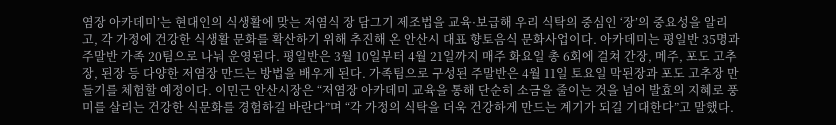염장 아카데미’는 현대인의 식생활에 맞는 저염식 장 담그기 제조법을 교육·보급해 우리 식탁의 중심인 ‘장’의 중요성을 알리고, 각 가정에 건강한 식생활 문화를 확산하기 위해 추진해 온 안산시 대표 향토음식 문화사업이다. 아카데미는 평일반 35명과 주말반 가족 20팀으로 나눠 운영된다. 평일반은 3월 10일부터 4월 21일까지 매주 화요일 총 6회에 걸쳐 간장, 메주, 포도 고추장, 된장 등 다양한 저염장 만드는 방법을 배우게 된다. 가족팀으로 구성된 주말반은 4월 11일 토요일 막된장과 포도 고추장 만들기를 체험할 예정이다. 이민근 안산시장은 “저염장 아카데미 교육을 통해 단순히 소금을 줄이는 것을 넘어 발효의 지혜로 풍미를 살리는 건강한 식문화를 경험하길 바란다”며 “각 가정의 식탁을 더욱 건강하게 만드는 계기가 되길 기대한다”고 말했다.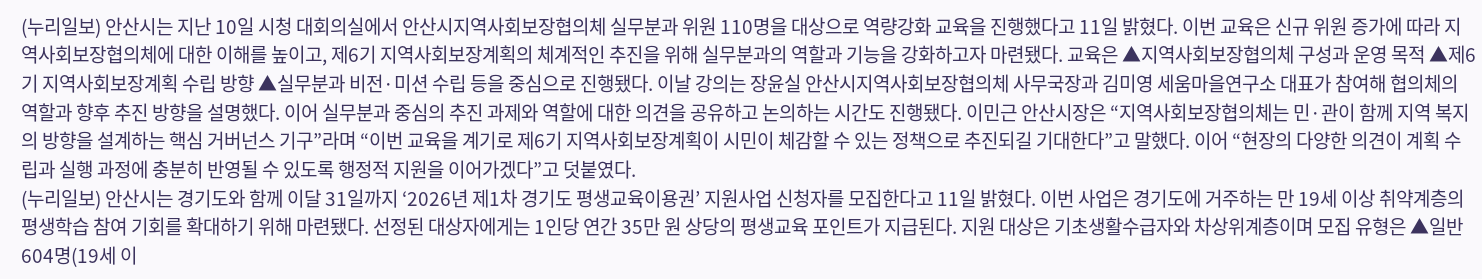(누리일보) 안산시는 지난 10일 시청 대회의실에서 안산시지역사회보장협의체 실무분과 위원 110명을 대상으로 역량강화 교육을 진행했다고 11일 밝혔다. 이번 교육은 신규 위원 증가에 따라 지역사회보장협의체에 대한 이해를 높이고, 제6기 지역사회보장계획의 체계적인 추진을 위해 실무분과의 역할과 기능을 강화하고자 마련됐다. 교육은 ▲지역사회보장협의체 구성과 운영 목적 ▲제6기 지역사회보장계획 수립 방향 ▲실무분과 비전·미션 수립 등을 중심으로 진행됐다. 이날 강의는 장윤실 안산시지역사회보장협의체 사무국장과 김미영 세움마을연구소 대표가 참여해 협의체의 역할과 향후 추진 방향을 설명했다. 이어 실무분과 중심의 추진 과제와 역할에 대한 의견을 공유하고 논의하는 시간도 진행됐다. 이민근 안산시장은 “지역사회보장협의체는 민·관이 함께 지역 복지의 방향을 설계하는 핵심 거버넌스 기구”라며 “이번 교육을 계기로 제6기 지역사회보장계획이 시민이 체감할 수 있는 정책으로 추진되길 기대한다”고 말했다. 이어 “현장의 다양한 의견이 계획 수립과 실행 과정에 충분히 반영될 수 있도록 행정적 지원을 이어가겠다”고 덧붙였다.
(누리일보) 안산시는 경기도와 함께 이달 31일까지 ‘2026년 제1차 경기도 평생교육이용권’ 지원사업 신청자를 모집한다고 11일 밝혔다. 이번 사업은 경기도에 거주하는 만 19세 이상 취약계층의 평생학습 참여 기회를 확대하기 위해 마련됐다. 선정된 대상자에게는 1인당 연간 35만 원 상당의 평생교육 포인트가 지급된다. 지원 대상은 기초생활수급자와 차상위계층이며 모집 유형은 ▲일반 604명(19세 이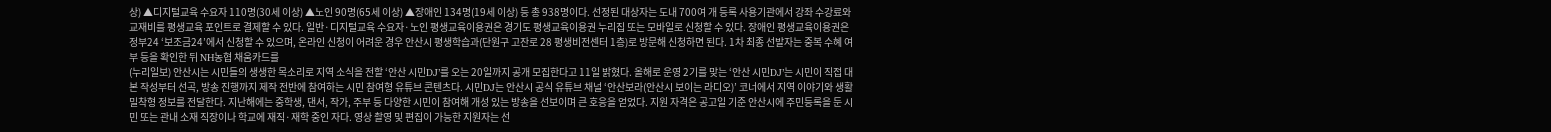상) ▲디지털교육 수요자 110명(30세 이상) ▲노인 90명(65세 이상) ▲장애인 134명(19세 이상) 등 총 938명이다. 선정된 대상자는 도내 700여 개 등록 사용기관에서 강좌 수강료와 교재비를 평생교육 포인트로 결제할 수 있다. 일반·디지털교육 수요자·노인 평생교육이용권은 경기도 평생교육이용권 누리집 또는 모바일로 신청할 수 있다. 장애인 평생교육이용권은 정부24 ‘보조금24’에서 신청할 수 있으며, 온라인 신청이 어려운 경우 안산시 평생학습과(단원구 고잔로 28 평생비전센터 1층)로 방문해 신청하면 된다. 1차 최종 선발자는 중복 수혜 여부 등을 확인한 뒤 NH농협 채움카드를
(누리일보) 안산시는 시민들의 생생한 목소리로 지역 소식을 전할 ‘안산 시민DJ’를 오는 20일까지 공개 모집한다고 11일 밝혔다. 올해로 운영 2기를 맞는 ‘안산 시민DJ’는 시민이 직접 대본 작성부터 선곡, 방송 진행까지 제작 전반에 참여하는 시민 참여형 유튜브 콘텐츠다. 시민DJ는 안산시 공식 유튜브 채널 ‘안산보라(안산시 보이는 라디오)’ 코너에서 지역 이야기와 생활 밀착형 정보를 전달한다. 지난해에는 중학생, 댄서, 작가, 주부 등 다양한 시민이 참여해 개성 있는 방송을 선보이며 큰 호응을 얻었다. 지원 자격은 공고일 기준 안산시에 주민등록을 둔 시민 또는 관내 소재 직장이나 학교에 재직·재학 중인 자다. 영상 촬영 및 편집이 가능한 지원자는 선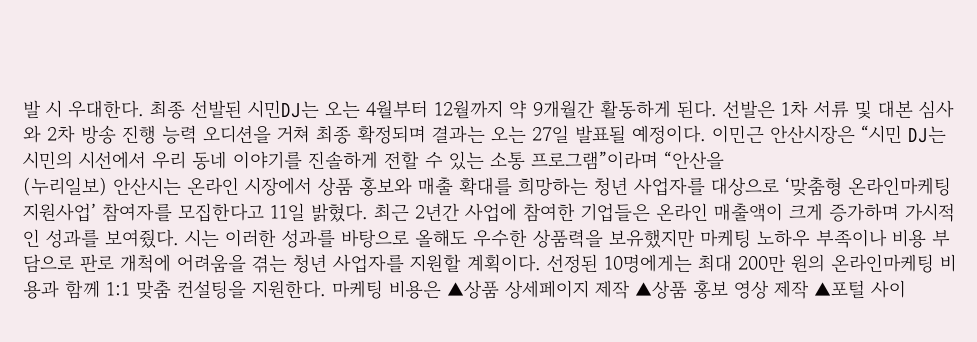발 시 우대한다. 최종 선발된 시민DJ는 오는 4월부터 12월까지 약 9개월간 활동하게 된다. 선발은 1차 서류 및 대본 심사와 2차 방송 진행 능력 오디션을 거쳐 최종 확정되며 결과는 오는 27일 발표될 예정이다. 이민근 안산시장은 “시민 DJ는 시민의 시선에서 우리 동네 이야기를 진솔하게 전할 수 있는 소통 프로그램”이라며 “안산을
(누리일보) 안산시는 온라인 시장에서 상품 홍보와 매출 확대를 희망하는 청년 사업자를 대상으로 ‘맞춤형 온라인마케팅 지원사업’ 참여자를 모집한다고 11일 밝혔다. 최근 2년간 사업에 참여한 기업들은 온라인 매출액이 크게 증가하며 가시적인 성과를 보여줬다. 시는 이러한 성과를 바탕으로 올해도 우수한 상품력을 보유했지만 마케팅 노하우 부족이나 비용 부담으로 판로 개척에 어려움을 겪는 청년 사업자를 지원할 계획이다. 선정된 10명에게는 최대 200만 원의 온라인마케팅 비용과 함께 1:1 맞춤 컨설팅을 지원한다. 마케팅 비용은 ▲상품 상세페이지 제작 ▲상품 홍보 영상 제작 ▲포털 사이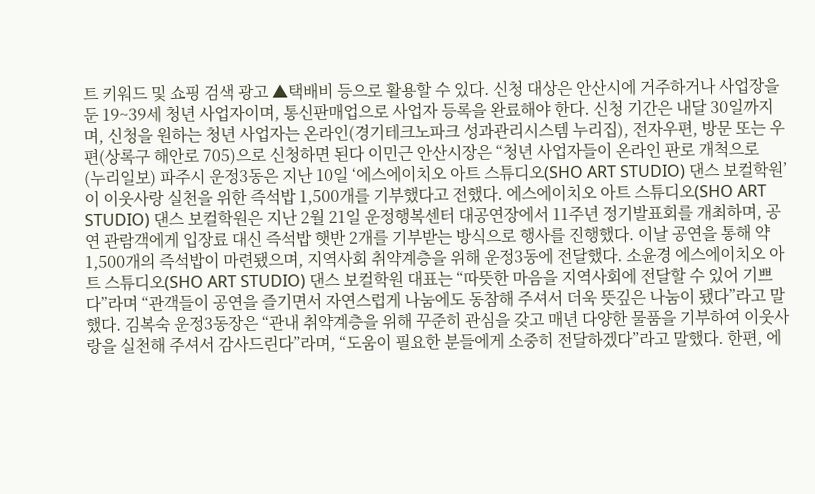트 키워드 및 쇼핑 검색 광고 ▲택배비 등으로 활용할 수 있다. 신청 대상은 안산시에 거주하거나 사업장을 둔 19~39세 청년 사업자이며, 통신판매업으로 사업자 등록을 완료해야 한다. 신청 기간은 내달 30일까지며, 신청을 원하는 청년 사업자는 온라인(경기테크노파크 성과관리시스템 누리집), 전자우편, 방문 또는 우편(상록구 해안로 705)으로 신청하면 된다 이민근 안산시장은 “청년 사업자들이 온라인 판로 개척으로
(누리일보) 파주시 운정3동은 지난 10일 ‘에스에이치오 아트 스튜디오(SHO ART STUDIO) 댄스 보컬학원’이 이웃사랑 실천을 위한 즉석밥 1,500개를 기부했다고 전했다. 에스에이치오 아트 스튜디오(SHO ART STUDIO) 댄스 보컬학원은 지난 2월 21일 운정행복센터 대공연장에서 11주년 정기발표회를 개최하며, 공연 관람객에게 입장료 대신 즉석밥 햇반 2개를 기부받는 방식으로 행사를 진행했다. 이날 공연을 통해 약 1,500개의 즉석밥이 마련됐으며, 지역사회 취약계층을 위해 운정3동에 전달했다. 소윤경 에스에이치오 아트 스튜디오(SHO ART STUDIO) 댄스 보컬학원 대표는 “따뜻한 마음을 지역사회에 전달할 수 있어 기쁘다”라며 “관객들이 공연을 즐기면서 자연스럽게 나눔에도 동참해 주셔서 더욱 뜻깊은 나눔이 됐다”라고 말했다. 김복숙 운정3동장은 “관내 취약계층을 위해 꾸준히 관심을 갖고 매년 다양한 물품을 기부하여 이웃사랑을 실천해 주셔서 감사드린다”라며, “도움이 필요한 분들에게 소중히 전달하겠다”라고 말했다. 한편, 에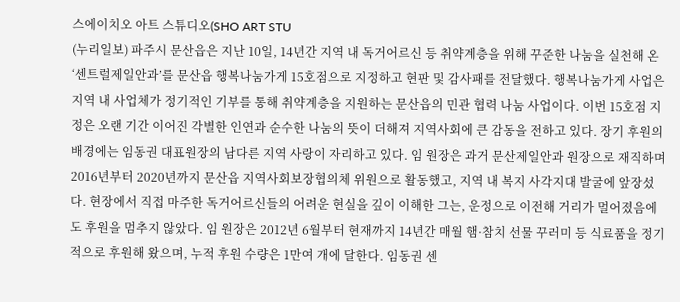스에이치오 아트 스튜디오(SHO ART STU
(누리일보) 파주시 문산읍은 지난 10일, 14년간 지역 내 독거어르신 등 취약계층을 위해 꾸준한 나눔을 실천해 온 ‘센트럴제일안과’를 문산읍 행복나눔가게 15호점으로 지정하고 현판 및 감사패를 전달했다. 행복나눔가게 사업은 지역 내 사업체가 정기적인 기부를 통해 취약계층을 지원하는 문산읍의 민관 협력 나눔 사업이다. 이번 15호점 지정은 오랜 기간 이어진 각별한 인연과 순수한 나눔의 뜻이 더해져 지역사회에 큰 감동을 전하고 있다. 장기 후원의 배경에는 임동권 대표원장의 남다른 지역 사랑이 자리하고 있다. 임 원장은 과거 문산제일안과 원장으로 재직하며 2016년부터 2020년까지 문산읍 지역사회보장협의체 위원으로 활동했고, 지역 내 복지 사각지대 발굴에 앞장섰다. 현장에서 직접 마주한 독거어르신들의 어려운 현실을 깊이 이해한 그는, 운정으로 이전해 거리가 멀어졌음에도 후원을 멈추지 않았다. 임 원장은 2012년 6월부터 현재까지 14년간 매월 햄·참치 선물 꾸러미 등 식료품을 정기적으로 후원해 왔으며, 누적 후원 수량은 1만여 개에 달한다. 임동권 센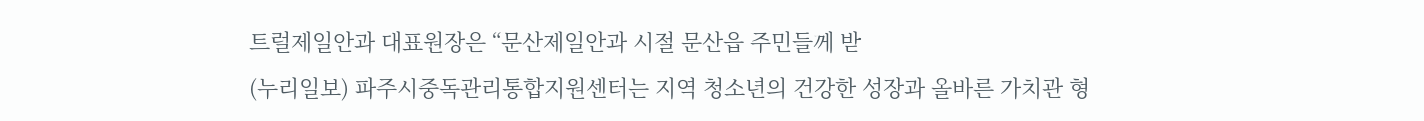트럴제일안과 대표원장은 “문산제일안과 시절 문산읍 주민들께 받
(누리일보) 파주시중독관리통합지원센터는 지역 청소년의 건강한 성장과 올바른 가치관 형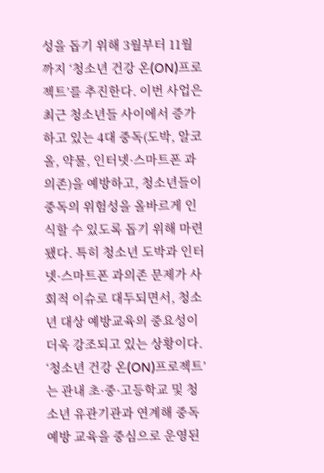성을 돕기 위해 3월부터 11월까지 ‘청소년 건강 온(ON)프로젝트’를 추진한다. 이번 사업은 최근 청소년들 사이에서 증가하고 있는 4대 중독(도박, 알코올, 약물, 인터넷·스마트폰 과의존)을 예방하고, 청소년들이 중독의 위험성을 올바르게 인식할 수 있도록 돕기 위해 마련됐다. 특히 청소년 도박과 인터넷·스마트폰 과의존 문제가 사회적 이슈로 대두되면서, 청소년 대상 예방교육의 중요성이 더욱 강조되고 있는 상황이다. ‘청소년 건강 온(ON)프로젝트’는 관내 초·중·고등학교 및 청소년 유관기관과 연계해 중독 예방 교육을 중심으로 운영된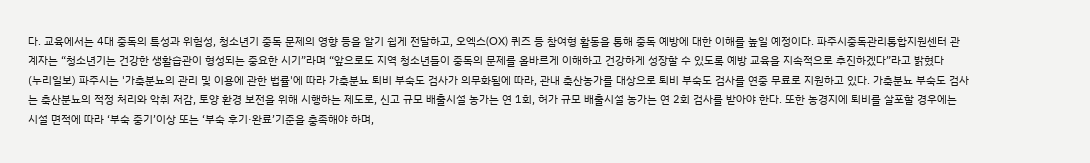다. 교육에서는 4대 중독의 특성과 위험성, 청소년기 중독 문제의 영향 등을 알기 쉽게 전달하고, 오엑스(OX) 퀴즈 등 참여형 활동을 통해 중독 예방에 대한 이해를 높일 예정이다. 파주시중독관리통합지원센터 관계자는 “청소년기는 건강한 생활습관이 형성되는 중요한 시기”라며 “앞으로도 지역 청소년들이 중독의 문제를 올바르게 이해하고 건강하게 성장할 수 있도록 예방 교육을 지속적으로 추진하겠다”라고 밝혔다
(누리일보) 파주시는 '가축분뇨의 관리 및 이용에 관한 법률'에 따라 가축분뇨 퇴비 부숙도 검사가 의무화됨에 따라, 관내 축산농가를 대상으로 퇴비 부숙도 검사를 연중 무료로 지원하고 있다. 가축분뇨 부숙도 검사는 축산분뇨의 적정 처리와 악취 저감, 토양 환경 보전을 위해 시행하는 제도로, 신고 규모 배출시설 농가는 연 1회, 허가 규모 배출시설 농가는 연 2회 검사를 받아야 한다. 또한 농경지에 퇴비를 살포할 경우에는 시설 면적에 따라 ‘부숙 중기’이상 또는 ‘부숙 후기·완료’기준을 충족해야 하며,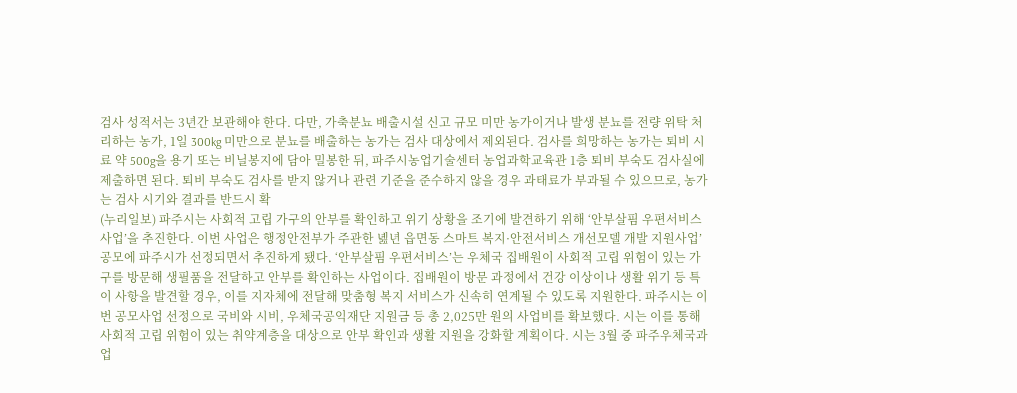검사 성적서는 3년간 보관해야 한다. 다만, 가축분뇨 배출시설 신고 규모 미만 농가이거나 발생 분뇨를 전량 위탁 처리하는 농가, 1일 300kg 미만으로 분뇨를 배출하는 농가는 검사 대상에서 제외된다. 검사를 희망하는 농가는 퇴비 시료 약 500g을 용기 또는 비닐봉지에 담아 밀봉한 뒤, 파주시농업기술센터 농업과학교육관 1층 퇴비 부숙도 검사실에 제출하면 된다. 퇴비 부숙도 검사를 받지 않거나 관련 기준을 준수하지 않을 경우 과태료가 부과될 수 있으므로, 농가는 검사 시기와 결과를 반드시 확
(누리일보) 파주시는 사회적 고립 가구의 안부를 확인하고 위기 상황을 조기에 발견하기 위해 ‘안부살핌 우편서비스 사업’을 추진한다. 이번 사업은 행정안전부가 주관한 녪년 읍면동 스마트 복지·안전서비스 개선모델 개발 지원사업’공모에 파주시가 선정되면서 추진하게 됐다. ‘안부살핌 우편서비스’는 우체국 집배원이 사회적 고립 위험이 있는 가구를 방문해 생필품을 전달하고 안부를 확인하는 사업이다. 집배원이 방문 과정에서 건강 이상이나 생활 위기 등 특이 사항을 발견할 경우, 이를 지자체에 전달해 맞춤형 복지 서비스가 신속히 연계될 수 있도록 지원한다. 파주시는 이번 공모사업 선정으로 국비와 시비, 우체국공익재단 지원금 등 총 2,025만 원의 사업비를 확보했다. 시는 이를 통해 사회적 고립 위험이 있는 취약계층을 대상으로 안부 확인과 생활 지원을 강화할 계획이다. 시는 3월 중 파주우체국과 업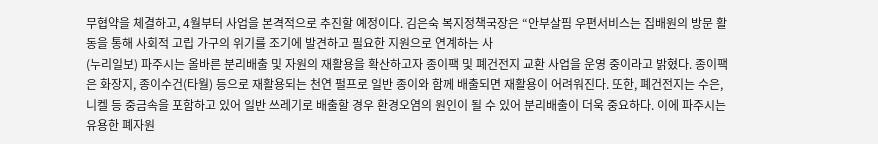무협약을 체결하고, 4월부터 사업을 본격적으로 추진할 예정이다. 김은숙 복지정책국장은 “안부살핌 우편서비스는 집배원의 방문 활동을 통해 사회적 고립 가구의 위기를 조기에 발견하고 필요한 지원으로 연계하는 사
(누리일보) 파주시는 올바른 분리배출 및 자원의 재활용을 확산하고자 종이팩 및 폐건전지 교환 사업을 운영 중이라고 밝혔다. 종이팩은 화장지, 종이수건(타월) 등으로 재활용되는 천연 펄프로 일반 종이와 함께 배출되면 재활용이 어려워진다. 또한, 폐건전지는 수은, 니켈 등 중금속을 포함하고 있어 일반 쓰레기로 배출할 경우 환경오염의 원인이 될 수 있어 분리배출이 더욱 중요하다. 이에 파주시는 유용한 폐자원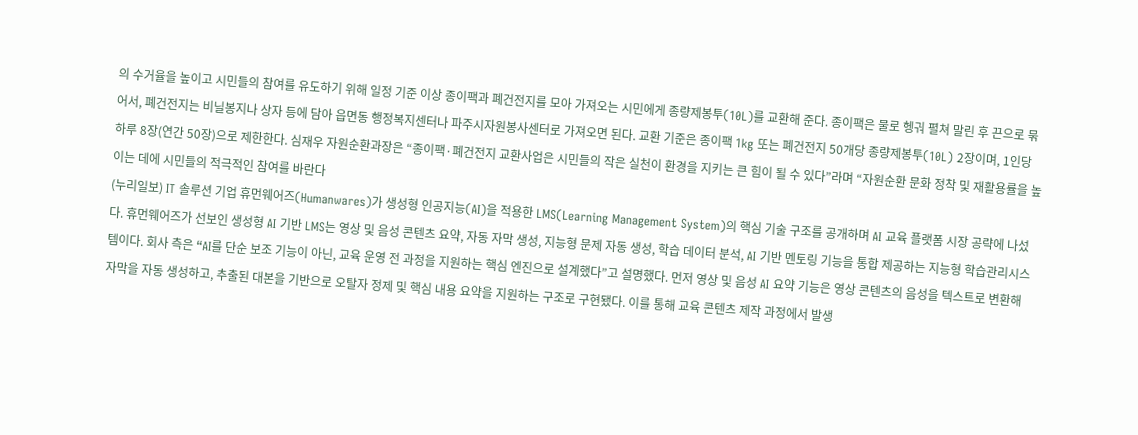의 수거율을 높이고 시민들의 참여를 유도하기 위해 일정 기준 이상 종이팩과 폐건전지를 모아 가져오는 시민에게 종량제봉투(10L)를 교환해 준다. 종이팩은 물로 헹궈 펼쳐 말린 후 끈으로 묶어서, 폐건전지는 비닐봉지나 상자 등에 담아 읍면동 행정복지센터나 파주시자원봉사센터로 가져오면 된다. 교환 기준은 종이팩 1kg 또는 폐건전지 50개당 종량제봉투(10L) 2장이며, 1인당 하루 8장(연간 50장)으로 제한한다. 심재우 자원순환과장은 “종이팩·폐건전지 교환사업은 시민들의 작은 실천이 환경을 지키는 큰 힘이 될 수 있다”라며 “자원순환 문화 정착 및 재활용률을 높이는 데에 시민들의 적극적인 참여를 바란다
(누리일보) IT 솔루션 기업 휴먼웨어즈(Humanwares)가 생성형 인공지능(AI)을 적용한 LMS(Learning Management System)의 핵심 기술 구조를 공개하며 AI 교육 플랫폼 시장 공략에 나섰다. 휴먼웨어즈가 선보인 생성형 AI 기반 LMS는 영상 및 음성 콘텐츠 요약, 자동 자막 생성, 지능형 문제 자동 생성, 학습 데이터 분석, AI 기반 멘토링 기능을 통합 제공하는 지능형 학습관리시스템이다. 회사 측은 “AI를 단순 보조 기능이 아닌, 교육 운영 전 과정을 지원하는 핵심 엔진으로 설계했다”고 설명했다. 먼저 영상 및 음성 AI 요약 기능은 영상 콘텐츠의 음성을 텍스트로 변환해 자막을 자동 생성하고, 추출된 대본을 기반으로 오탈자 정제 및 핵심 내용 요약을 지원하는 구조로 구현됐다. 이를 통해 교육 콘텐츠 제작 과정에서 발생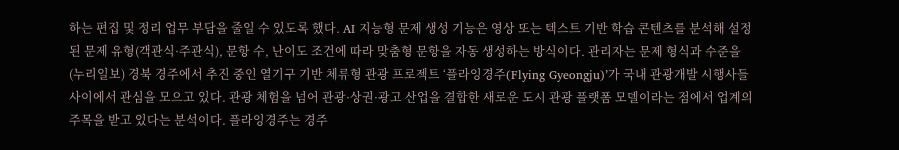하는 편집 및 정리 업무 부담을 줄일 수 있도록 했다. AI 지능형 문제 생성 기능은 영상 또는 텍스트 기반 학습 콘텐츠를 분석해 설정된 문제 유형(객관식·주관식), 문항 수, 난이도 조건에 따라 맞춤형 문항을 자동 생성하는 방식이다. 관리자는 문제 형식과 수준을
(누리일보) 경북 경주에서 추진 중인 열기구 기반 체류형 관광 프로젝트 ‘플라잉경주(Flying Gyeongju)’가 국내 관광개발 시행사들 사이에서 관심을 모으고 있다. 관광 체험을 넘어 관광·상권·광고 산업을 결합한 새로운 도시 관광 플랫폼 모델이라는 점에서 업계의 주목을 받고 있다는 분석이다. 플라잉경주는 경주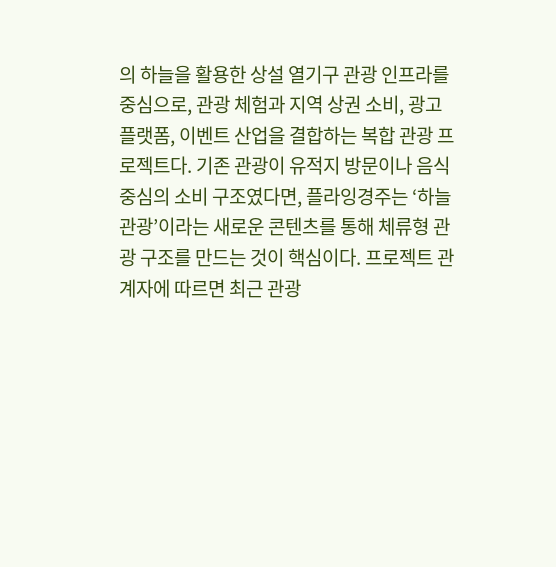의 하늘을 활용한 상설 열기구 관광 인프라를 중심으로, 관광 체험과 지역 상권 소비, 광고 플랫폼, 이벤트 산업을 결합하는 복합 관광 프로젝트다. 기존 관광이 유적지 방문이나 음식 중심의 소비 구조였다면, 플라잉경주는 ‘하늘 관광’이라는 새로운 콘텐츠를 통해 체류형 관광 구조를 만드는 것이 핵심이다. 프로젝트 관계자에 따르면 최근 관광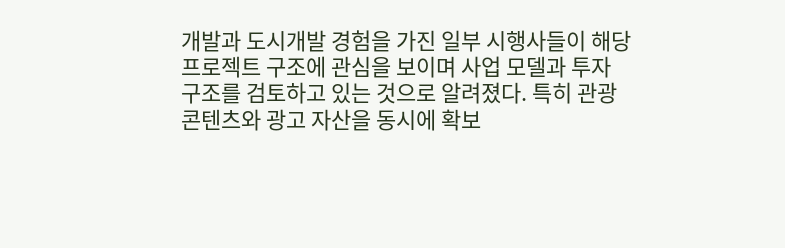개발과 도시개발 경험을 가진 일부 시행사들이 해당 프로젝트 구조에 관심을 보이며 사업 모델과 투자 구조를 검토하고 있는 것으로 알려졌다. 특히 관광 콘텐츠와 광고 자산을 동시에 확보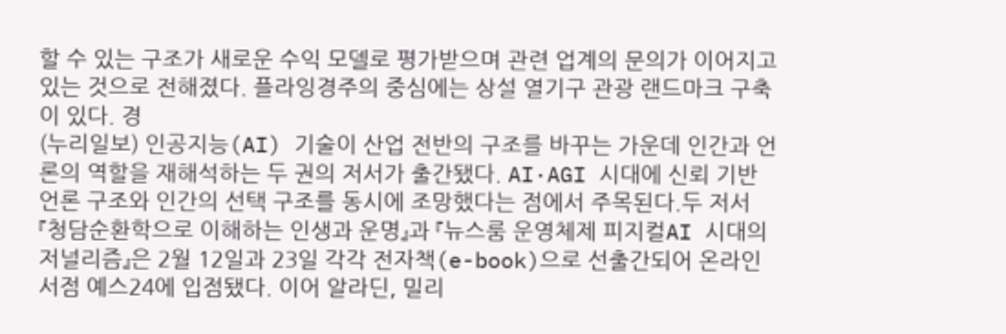할 수 있는 구조가 새로운 수익 모델로 평가받으며 관련 업계의 문의가 이어지고 있는 것으로 전해졌다. 플라잉경주의 중심에는 상설 열기구 관광 랜드마크 구축이 있다. 경
(누리일보) 인공지능(AI) 기술이 산업 전반의 구조를 바꾸는 가운데 인간과 언론의 역할을 재해석하는 두 권의 저서가 출간됐다. AI·AGI 시대에 신뢰 기반 언론 구조와 인간의 선택 구조를 동시에 조망했다는 점에서 주목된다.두 저서『청담순환학으로 이해하는 인생과 운명』과 『뉴스룸 운영체제 피지컬AI 시대의 저널리즘』은 2월 12일과 23일 각각 전자책(e-book)으로 선출간되어 온라인 서점 예스24에 입점됐다. 이어 알라딘, 밀리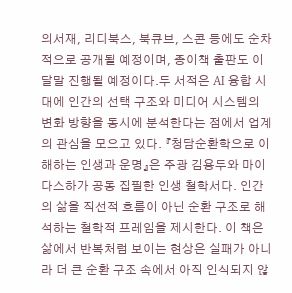의서재, 리디북스, 북큐브, 스콘 등에도 순차적으로 공개될 예정이며, 종이책 출판도 이달말 진행될 예정이다.두 서적은 AI 융합 시대에 인간의 선택 구조와 미디어 시스템의 변화 방향을 동시에 분석한다는 점에서 업계의 관심을 모으고 있다. 『청담순환학으로 이해하는 인생과 운명』은 주광 김용두와 마이다스하가 공동 집필한 인생 철학서다. 인간의 삶을 직선적 흐름이 아닌 순환 구조로 해석하는 철학적 프레임을 제시한다. 이 책은 삶에서 반복처럼 보이는 현상은 실패가 아니라 더 큰 순환 구조 속에서 아직 인식되지 않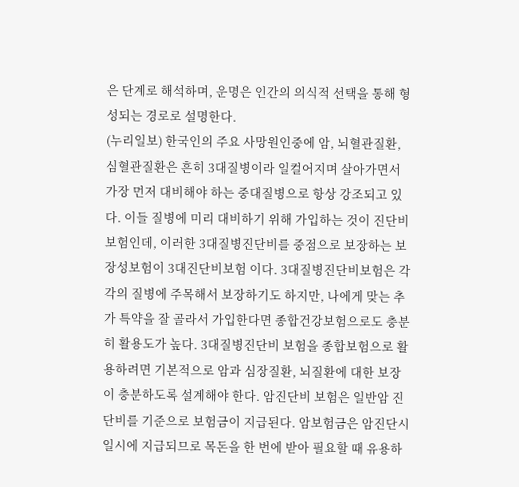은 단계로 해석하며, 운명은 인간의 의식적 선택을 통해 형성되는 경로로 설명한다.
(누리일보) 한국인의 주요 사망원인중에 암, 뇌혈관질환, 심혈관질환은 흔히 3대질병이라 일컬어지며 살아가면서 가장 먼저 대비해야 하는 중대질병으로 항상 강조되고 있다. 이들 질병에 미리 대비하기 위해 가입하는 것이 진단비보험인데, 이러한 3대질병진단비를 중점으로 보장하는 보장성보험이 3대진단비보험 이다. 3대질병진단비보험은 각각의 질병에 주목해서 보장하기도 하지만, 나에게 맞는 추가 특약을 잘 골라서 가입한다면 종합건강보험으로도 충분히 활용도가 높다. 3대질병진단비 보험을 종합보험으로 활용하려면 기본적으로 암과 심장질환, 뇌질환에 대한 보장이 충분하도록 설계해야 한다. 암진단비 보험은 일반암 진단비를 기준으로 보험금이 지급된다. 암보험금은 암진단시 일시에 지급되므로 목돈을 한 번에 받아 필요할 때 유용하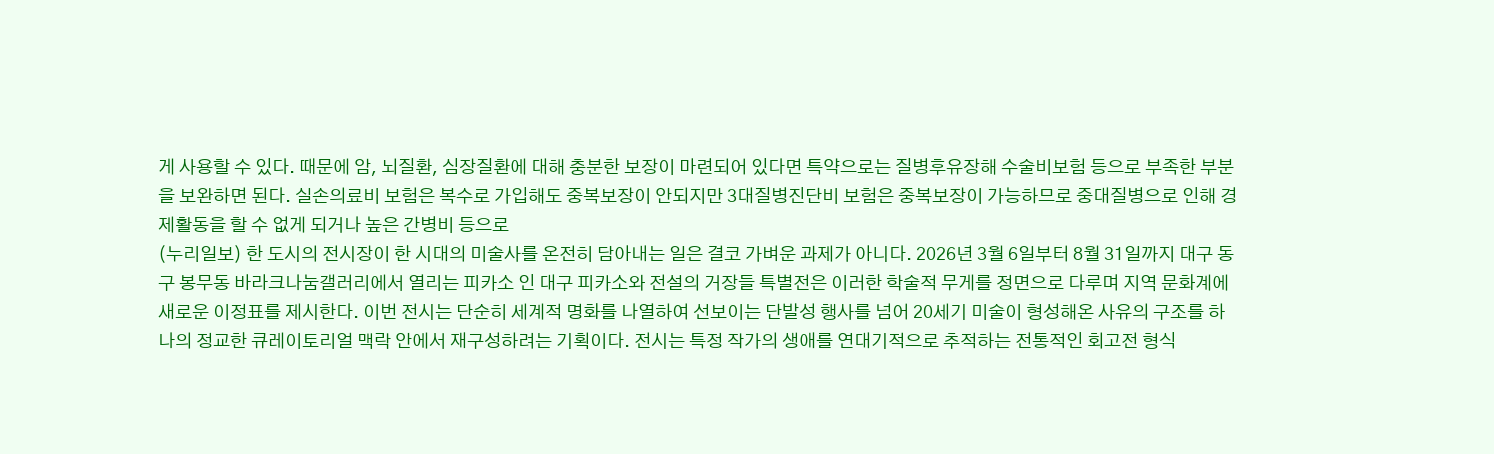게 사용할 수 있다. 때문에 암, 뇌질환, 심장질환에 대해 충분한 보장이 마련되어 있다면 특약으로는 질병후유장해 수술비보험 등으로 부족한 부분을 보완하면 된다. 실손의료비 보험은 복수로 가입해도 중복보장이 안되지만 3대질병진단비 보험은 중복보장이 가능하므로 중대질병으로 인해 경제활동을 할 수 없게 되거나 높은 간병비 등으로
(누리일보) 한 도시의 전시장이 한 시대의 미술사를 온전히 담아내는 일은 결코 가벼운 과제가 아니다. 2026년 3월 6일부터 8월 31일까지 대구 동구 봉무동 바라크나눔갤러리에서 열리는 피카소 인 대구 피카소와 전설의 거장들 특별전은 이러한 학술적 무게를 정면으로 다루며 지역 문화계에 새로운 이정표를 제시한다. 이번 전시는 단순히 세계적 명화를 나열하여 선보이는 단발성 행사를 넘어 20세기 미술이 형성해온 사유의 구조를 하나의 정교한 큐레이토리얼 맥락 안에서 재구성하려는 기획이다. 전시는 특정 작가의 생애를 연대기적으로 추적하는 전통적인 회고전 형식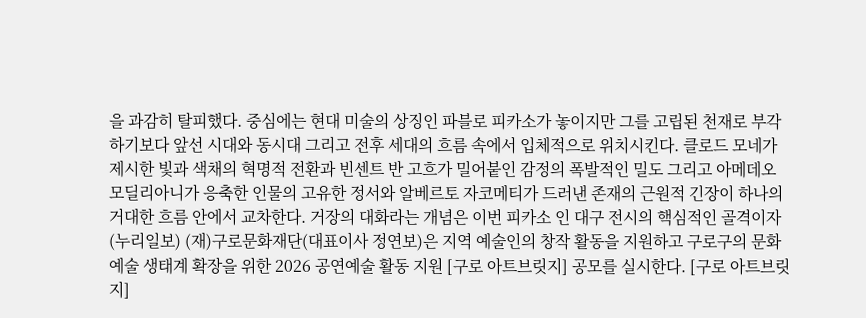을 과감히 탈피했다. 중심에는 현대 미술의 상징인 파블로 피카소가 놓이지만 그를 고립된 천재로 부각하기보다 앞선 시대와 동시대 그리고 전후 세대의 흐름 속에서 입체적으로 위치시킨다. 클로드 모네가 제시한 빛과 색채의 혁명적 전환과 빈센트 반 고흐가 밀어붙인 감정의 폭발적인 밀도 그리고 아메데오 모딜리아니가 응축한 인물의 고유한 정서와 알베르토 자코메티가 드러낸 존재의 근원적 긴장이 하나의 거대한 흐름 안에서 교차한다. 거장의 대화라는 개념은 이번 피카소 인 대구 전시의 핵심적인 골격이자
(누리일보) (재)구로문화재단(대표이사 정연보)은 지역 예술인의 창작 활동을 지원하고 구로구의 문화예술 생태계 확장을 위한 2026 공연예술 활동 지원 [구로 아트브릿지] 공모를 실시한다. [구로 아트브릿지]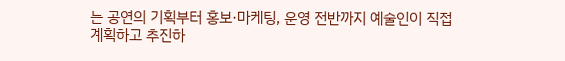는 공연의 기획부터 홍보·마케팅, 운영 전반까지 예술인이 직접 계획하고 추진하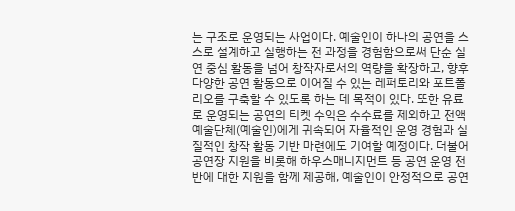는 구조로 운영되는 사업이다. 예술인이 하나의 공연을 스스로 설계하고 실행하는 전 과정을 경험함으로써 단순 실연 중심 활동을 넘어 창작자로서의 역량을 확장하고, 향후 다양한 공연 활동으로 이어질 수 있는 레퍼토리와 포트폴리오를 구축할 수 있도록 하는 데 목적이 있다. 또한 유료로 운영되는 공연의 티켓 수익은 수수료를 제외하고 전액 예술단체(예술인)에게 귀속되어 자율적인 운영 경험과 실질적인 창작 활동 기반 마련에도 기여할 예정이다. 더불어 공연장 지원을 비롯해 하우스매니지먼트 등 공연 운영 전반에 대한 지원을 함께 제공해, 예술인이 안정적으로 공연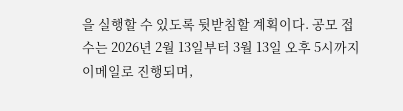을 실행할 수 있도록 뒷받침할 계획이다. 공모 접수는 2026년 2월 13일부터 3월 13일 오후 5시까지 이메일로 진행되며,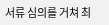서류 심의를 거쳐 최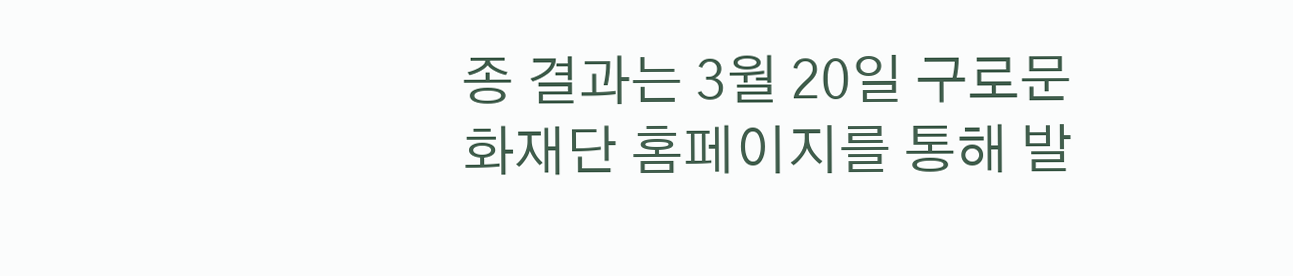종 결과는 3월 20일 구로문화재단 홈페이지를 통해 발